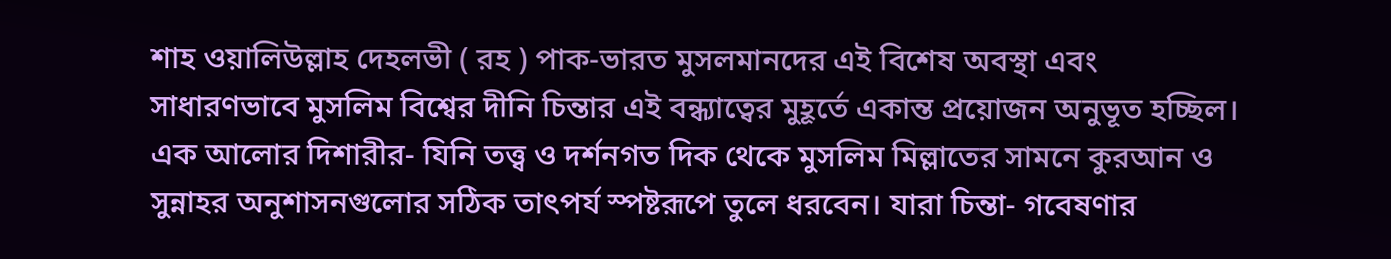শাহ ওয়ালিউল্লাহ দেহলভী ( রহ ) পাক-ভারত মুসলমানদের এই বিশেষ অবস্থা এবং সাধারণভাবে মুসলিম বিশ্বের দীনি চিন্তার এই বন্ধ্যাত্বের মুহূর্তে একান্ত প্রয়োজন অনুভূত হচ্ছিল। এক আলোর দিশারীর- যিনি তত্ত্ব ও দর্শনগত দিক থেকে মুসলিম মিল্লাতের সামনে কুরআন ও সুন্নাহর অনুশাসনগুলোর সঠিক তাৎপর্য স্পষ্টরূপে তুলে ধরবেন। যারা চিন্তা- গবেষণার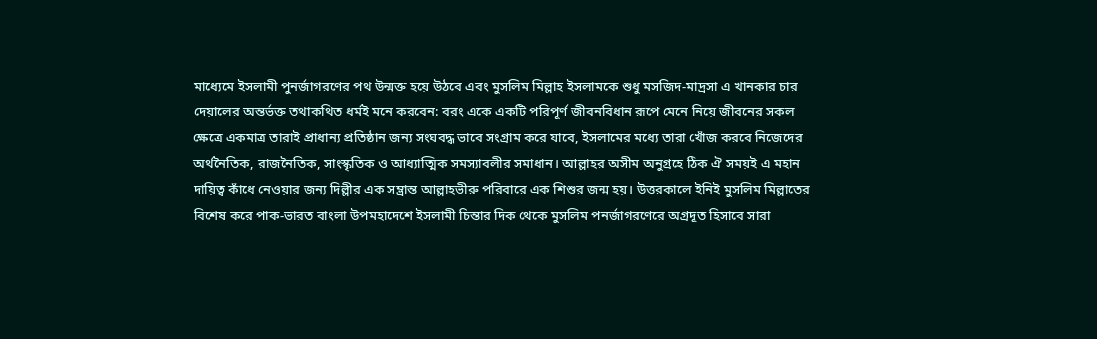মাধ্যেমে ইসলামী পুনর্জাগরণের পথ উন্মক্ত হয়ে উঠবে এবং মুসলিম মিল্লাহ ইসলামকে শুধু মসজিদ-মাদ্রসা এ খানকার চার দেয়ালের অন্তর্ভক্ত তথাকথিত ধর্মই মনে করবেন: বরং একে একটি পরিপূর্ণ জীবনবিধান রূপে মেনে নিয়ে জীবনের সকল ক্ষেত্রে একমাত্র তারাই প্রাধান্য প্রতিষ্ঠান জন্য সংঘবদ্ধ ভাবে সংগ্রাম করে যাবে, ইসলামের মধ্যে তারা খোঁজ করবে নিজেদের অর্থনৈতিক, রাজনৈতিক, সাংস্কৃতিক ও আধ্যাত্মিক সমস্যাবলীর সমাধান। আল্লাহর অসীম অনুগ্রহে ঠিক ঐ সময়ই এ মহান দায়িত্ব কাঁধে নেওয়ার জন্য দিল্লীর এক সম্ভ্রান্ত আল্লাহভীরু পরিবারে এক শিশুর জন্ম হয়। উত্তরকালে ইনিই মুসলিম মিল্লাতের বিশেষ করে পাক-ভারত বাংলা উপমহাদেশে ইসলামী চিন্তার দিক থেকে মুসলিম পনর্জাগরণেরে অগ্রদূত হিসাবে সারা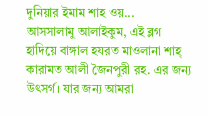দুনিয়ার ইমাম শাহ ওয়...
আসসালামু আলাইকুম, এই ব্লগ হাদিয়ে বাঙ্গাল হযরত মাওলানা শাহ্ কারামত আলী জৈনপুরী রহ. এর জন্য উৎসর্গ। যার জন্য আমরা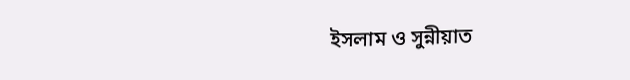ইসলাম ও সুন্নীয়াত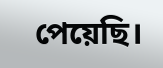পেয়েছি।